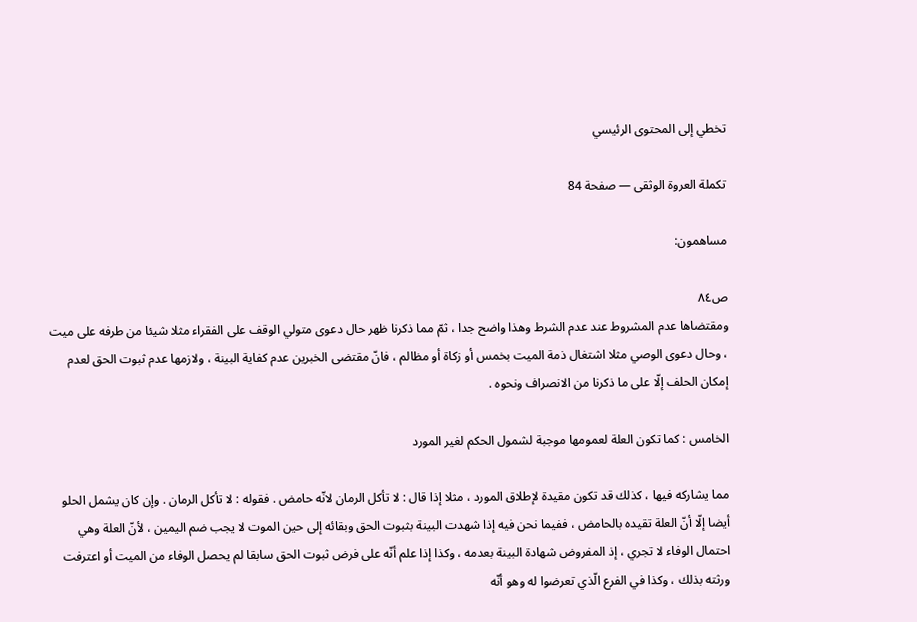تخطي إلى المحتوى الرئيسي

تكملة العروة الوثقى — صفحة 84

مساهمون:

ص٨٤
ومقتضاها عدم المشروط عند عدم الشرط وهذا واضح جدا ، ثمّ مما ذكرنا ظهر حال دعوى متولي الوقف على الفقراء مثلا شيئا من طرفه على ميت ، وحال دعوى الوصي مثلا اشتغال ذمة الميت بخمس أو زكاة أو مظالم ، فانّ مقتضى الخبرين عدم كفاية البينة ، ولازمها عدم ثبوت الحق لعدم إمكان الحلف إلّا على ما ذكرنا من الانصراف ونحوه .

الخامس : كما تكون العلة لعمومها موجبة لشمول الحكم لغير المورد

مما يشاركه فيها ، كذلك قد تكون مقيدة لإطلاق المورد ، مثلا إذا قال : لا تأكل الرمان لانّه حامض . فقوله : لا تأكل الرمان . وإن كان يشمل الحلو أيضا إلّا أنّ العلة تقيده بالحامض ، ففيما نحن فيه إذا شهدت البينة بثبوت الحق وبقائه إلى حين الموت لا يجب ضم اليمين ، لأنّ العلة وهي احتمال الوفاء لا تجري ، إذ المفروض شهادة البينة بعدمه ، وكذا إذا علم أنّه على فرض ثبوت الحق سابقا لم يحصل الوفاء من الميت أو اعترفت ورثته بذلك ، وكذا في الفرع الّذي تعرضوا له وهو أنّه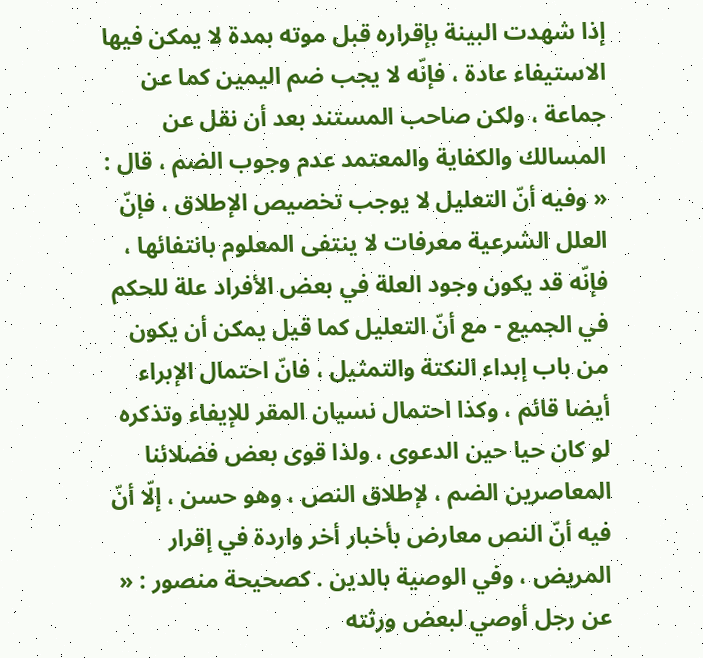إذا شهدت البينة بإقراره قبل موته بمدة لا يمكن فيها الاستيفاء عادة ، فإنّه لا يجب ضم اليمين كما عن جماعة ، ولكن صاحب المستند بعد أن نقل عن المسالك والكفاية والمعتمد عدم وجوب الضم ، قال : « وفيه أنّ التعليل لا يوجب تخصيص الإطلاق ، فإنّ العلل الشرعية معرفات لا ينتفى المعلوم بانتفائها ، فإنّه قد يكون وجود العلة في بعض الأفراد علة للحكم في الجميع - مع أنّ التعليل كما قيل يمكن أن يكون من باب إبداء النكتة والتمثيل ، فانّ احتمال الإبراء أيضا قائم ، وكذا احتمال نسيان المقر للإيفاء وتذكره لو كان حيا حين الدعوى ، ولذا قوى بعض فضلائنا المعاصرين الضم ، لإطلاق النص ، وهو حسن ، إلّا أنّ فيه أنّ النص معارض بأخبار أخر واردة في إقرار المريض ، وفي الوصية بالدين . كصحيحة منصور : « عن رجل أوصي لبعض ورثته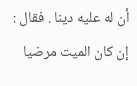أن له عليه دينا . فقال : إن كان الميت مرضيا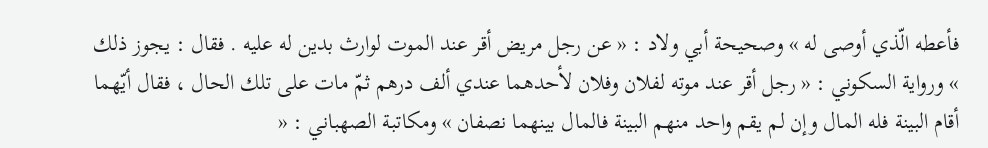فأعطه الّذي أوصى له » وصحيحة أبي ولاد : « عن رجل مريض أقر عند الموت لوارث بدين له عليه . فقال : يجوز ذلك » ورواية السكوني : « رجل أقر عند موته لفلان وفلان لأحدهما عندي ألف درهم ثمّ مات على تلك الحال ، فقال أيّهما أقام البينة فله المال وإن لم يقم واحد منهم البينة فالمال بينهما نصفان » ومكاتبة الصهباني : «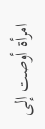امرأة أوصت إلى